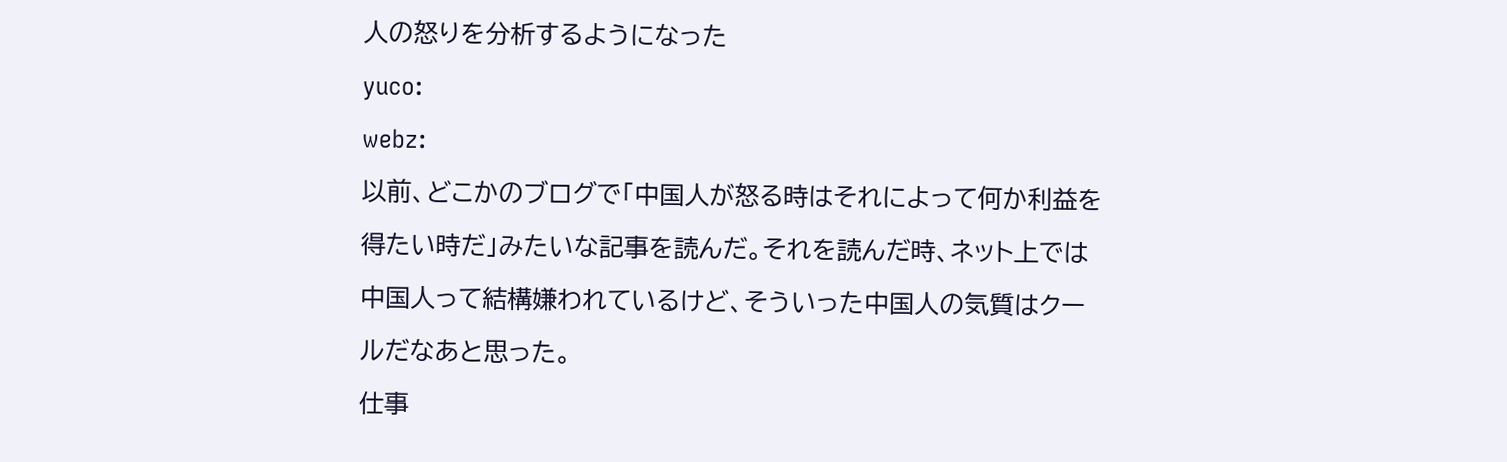人の怒りを分析するようになった
yuco:
webz:
以前、どこかのブログで「中国人が怒る時はそれによって何か利益を得たい時だ」みたいな記事を読んだ。それを読んだ時、ネット上では中国人って結構嫌われているけど、そういった中国人の気質はクールだなあと思った。
仕事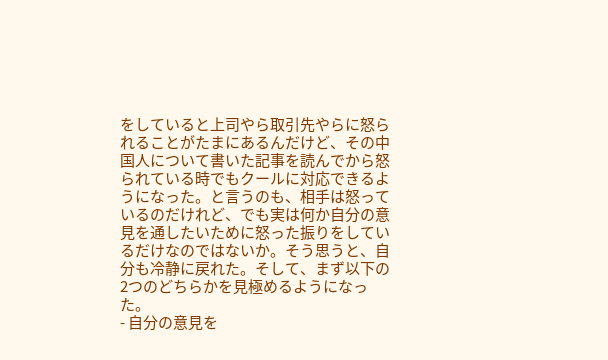をしていると上司やら取引先やらに怒られることがたまにあるんだけど、その中国人について書いた記事を読んでから怒られている時でもクールに対応できるようになった。と言うのも、相手は怒っているのだけれど、でも実は何か自分の意見を通したいために怒った振りをしているだけなのではないか。そう思うと、自分も冷静に戻れた。そして、まず以下の2つのどちらかを見極めるようになった。
- 自分の意見を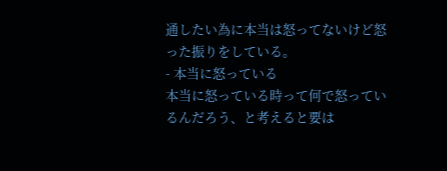通したい為に本当は怒ってないけど怒った振りをしている。
- 本当に怒っている
本当に怒っている時って何で怒っているんだろう、と考えると要は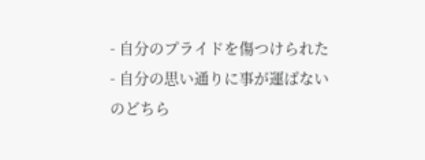- 自分のプライドを傷つけられた
- 自分の思い通りに事が運ばない
のどちら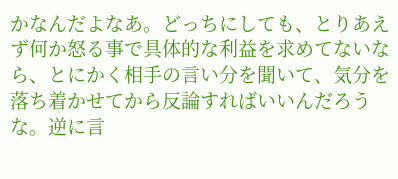かなんだよなあ。どっちにしても、とりあえず何か怒る事で具体的な利益を求めてないなら、とにかく相手の言い分を聞いて、気分を落ち着かせてから反論すればいいんだろうな。逆に言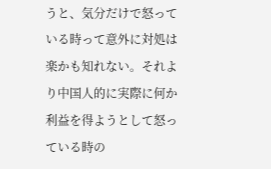うと、気分だけで怒っている時って意外に対処は楽かも知れない。それより中国人的に実際に何か利益を得ようとして怒っている時の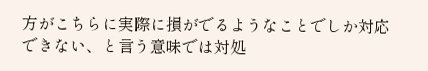方がこちらに実際に損がでるようなことでしか対応できない、と言う意味では対処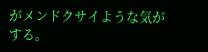がメンドクサイような気がする。